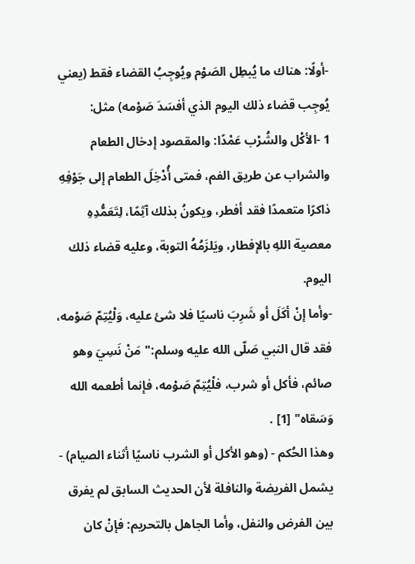-أولًا: هناك ما يُبطِل الصَوْم ويُوجِبُ القضاء فقط (يعني يُوجِب قضاء ذلك اليوم الذي أفسَدَ صَوْمه) مثل:
1 -الأكْل والشُرْب عَمْدًا: والمقصود إدخال الطعام والشراب عن طريق الفم، فمتى أُدْخِلَ الطعام إلى جَوْفِهِ ذاكرًا متعمدًا فقد أفطر، ويكونُ بذلك آثِمًا، لِتَعَمُّدِهِ معصية اللهِ بالإفطار، ويَلزَمُهُ التوبة، وعليه قضاء ذلك اليوم.
-وأما إنْ أكَلَ أو شَرِبَ ناسيًا فلا شئ عليه، وَلْيُتِمّ صَوْمه، فقد قال النبي صَلّى الله عليه وسلم:"مَنْ نَسِيَ وهو صائم، فأكل أو شرب، فلْيُتِمّ صَوْمه، فإنما أطعمه الله وَسَقاه" [1] .
وهذا الحُكم - (وهو الأكل أو الشرب ناسيًا أثناء الصيام) - يشمل الفريضة والنافلة لأن الحديث السابق لم يفرق بين الفرض والنفل، وأما الجاهل بالتحريم: فإنْ كان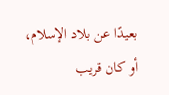بعيدًا عن بلاد الإسلام، أو كان قريب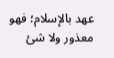عهد بالإسلام؛ فهو معذور ولا شئ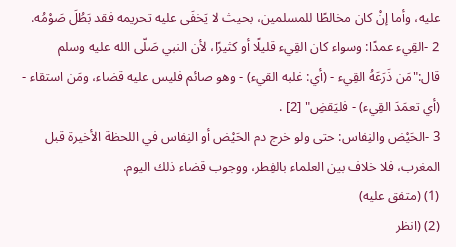عليه، وأما إنْ كان مخالطًا للمسلمين، بحيث لا يَخفَى عليه تحريمه فقد بَطُلَ صَوْمُه.
2 -القِيء عمدًا: وسواء كان القِيء قليلًا أو كثيرًا، لأن النبي صَلّى الله عليه وسلم قال:"مَن ذَرَعَهُ القِيء - (أي: غلبه القيء) - وهو صائم فليس عليه قضاء، ومَن استقاء - (أي تعمَدَ القِيء) - فليَقضِ" [2] .
3 -الحَيْض والنِفاس: حتى ولو خرج دم الحَيْض أو النِفاس في اللحظة الأخيرة قبل المغرب، فلا خلاف بين العلماء بالفِطر، ووجوب قضاء ذلك اليوم.
(1) (متفق عليه)
(2) (انظر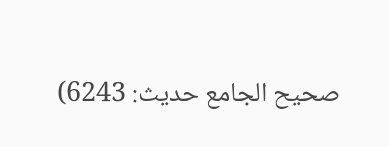صحيح الجامع حديث: 6243)